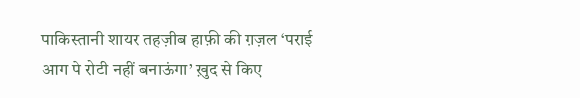पाकिस्तानी शायर तहज़ीब हाफ़ी की ग़ज़ल ‘पराई आग पे रोटी नहीं बनाऊंगा’ ख़ुद से किए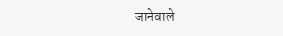जानेवाले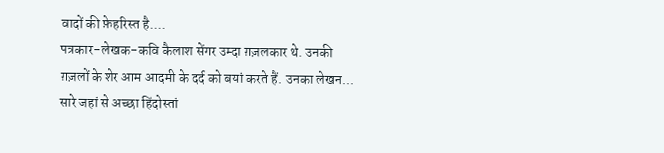वादों की फ़ेहरिस्त है....
पत्रकार-लेखक-कवि कैलाश सेंगर उम्दा ग़ज़लकार थे. उनकी ग़ज़लों के शेर आम आदमी के दर्द को बयां करते हैं. उनका लेखन...
सारे जहां से अच्छा हिंदोस्तां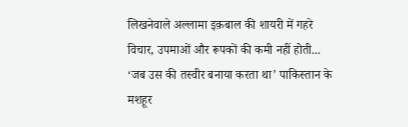लिखनेवाले अल्लामा इक़बाल की शायरी में गहरे विचार, उपमाओं और रूपकों की कमी नहीं होती...
‘जब उस की तस्वीर बनाया करता था’ पाकिस्तान के मशहूर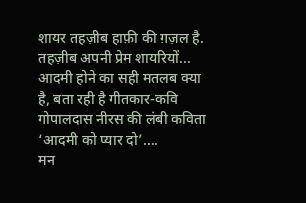शायर तहज़ीब हाफ़ी की ग़ज़ल है. तहज़ीब अपनी प्रेम शायरियों...
आदमी होने का सही मतलब क्या है, बता रही है गीतकार-कवि गोपालदास नीरस की लंबी कविता ‘आदमी को प्यार दो’....
मन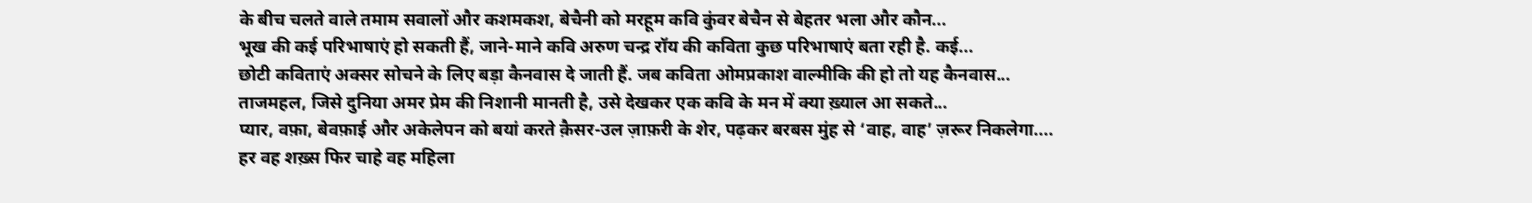के बीच चलते वाले तमाम सवालों और कशमकश, बेचैनी को मरहूम कवि कुंवर बेचैन से बेहतर भला और कौन...
भूख की कई परिभाषाएं हो सकती हैं, जाने-माने कवि अरुण चन्द्र रॉय की कविता कुछ परिभाषाएं बता रही है. कई...
छोटी कविताएं अक्सर सोचने के लिए बड़ा कैनवास दे जाती हैं. जब कविता ओमप्रकाश वाल्मीकि की हो तो यह कैनवास...
ताजमहल, जिसे दुनिया अमर प्रेम की निशानी मानती है, उसे देखकर एक कवि के मन में क्या ख़्याल आ सकते...
प्यार, वफ़ा, बेवफ़ाई और अकेलेपन को बयां करते क़ैसर-उल ज़ाफ़री के शेर, पढ़कर बरबस मुंह से ‘वाह, वाह’ ज़रूर निकलेगा....
हर वह शख़्स फिर चाहे वह महिला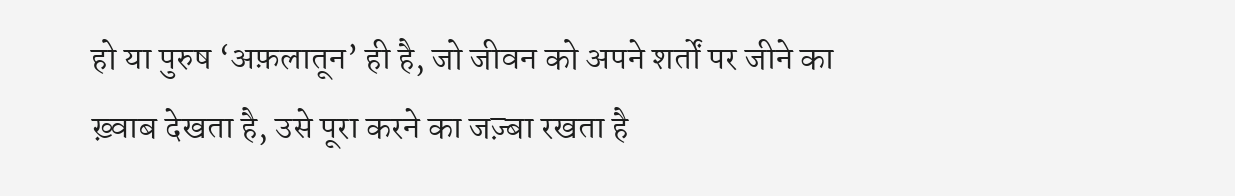हो या पुरुष ‘अफ़लातून’ ही है, जो जीवन को अपने शर्तों पर जीने का ख़्वाब देखता है, उसे पूरा करने का जज़्बा रखता है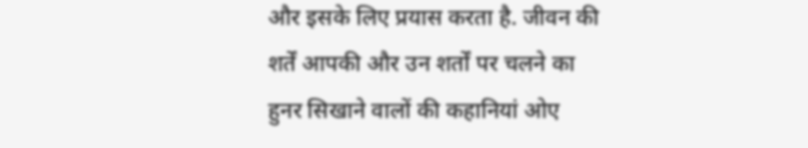और इसके लिए प्रयास करता है. जीवन की शर्तें आपकी और उन शर्तों पर चलने का हुनर सिखाने वालों की कहानियां ओए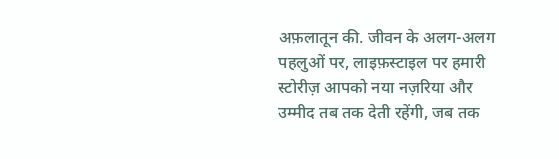अफ़लातून की. जीवन के अलग-अलग पहलुओं पर, लाइफ़स्टाइल पर हमारी स्टोरीज़ आपको नया नज़रिया और उम्मीद तब तक देती रहेंगी, जब तक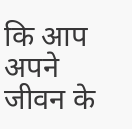कि आप अपने जीवन के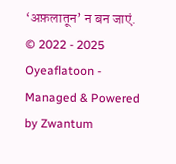‘अफ़लातून’ न बन जाएं.
© 2022 - 2025 Oyeaflatoon - Managed & Powered by Zwantum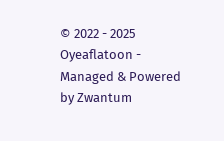© 2022 - 2025 Oyeaflatoon - Managed & Powered by Zwantum